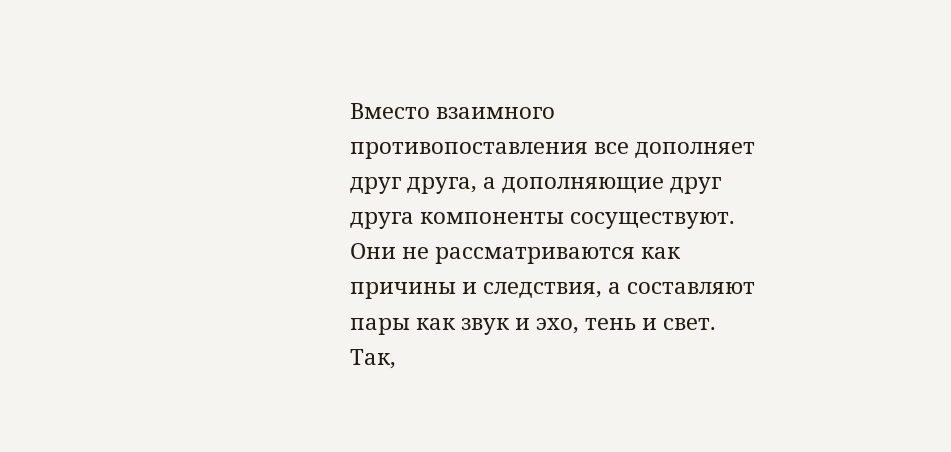Вместо взаимного противопоставления все дополняет друг друга, а дополняющие друг друга компоненты сосуществуют. Они не рассматриваются как причины и следствия, а составляют пары как звук и эхо, тень и свет. Так,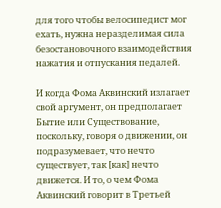для того чтобы велосипедист мог ехать, нужна неразделимая сила безостановочного взаимодействия нажатия и отпускания педалей.

И когда Фома Аквинский излагает свой аргумент, он предполагает Бытие или Существование, поскольку, говоря о движении, он подразумевает, что нечто существует, так [как] нечто движется. И то, о чем Фома Аквинский говорит в Третьей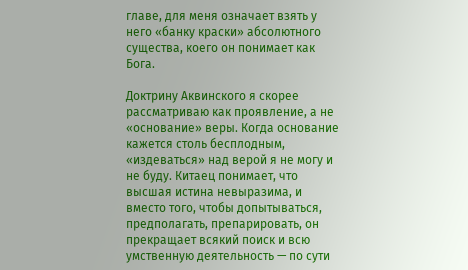главе, для меня означает взять у него «банку краски» абсолютного существа, коего он понимает как Бога.

Доктрину Аквинского я скорее рассматриваю как проявление, а не «основание» веры. Когда основание кажется столь бесплодным, «издеваться» над верой я не могу и не буду. Китаец понимает, что высшая истина невыразима, и вместо того, чтобы допытываться, предполагать, препарировать, он прекращает всякий поиск и всю умственную деятельность — по сути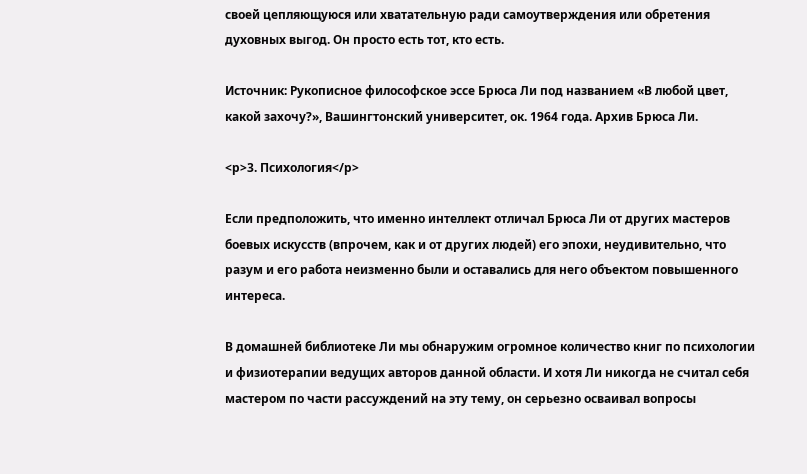своей цепляющуюся или хватательную ради самоутверждения или обретения духовных выгод. Он просто есть тот, кто есть.

Источник: Рукописное философское эссе Брюса Ли под названием «В любой цвет, какой захочу?», Вашингтонский университет, ок. 1964 года. Архив Брюса Ли.

<p>3. Психология</p>

Если предположить, что именно интеллект отличал Брюса Ли от других мастеров боевых искусств (впрочем, как и от других людей) его эпохи, неудивительно, что разум и его работа неизменно были и оставались для него объектом повышенного интереса.

В домашней библиотеке Ли мы обнаружим огромное количество книг по психологии и физиотерапии ведущих авторов данной области. И хотя Ли никогда не считал себя мастером по части рассуждений на эту тему, он серьезно осваивал вопросы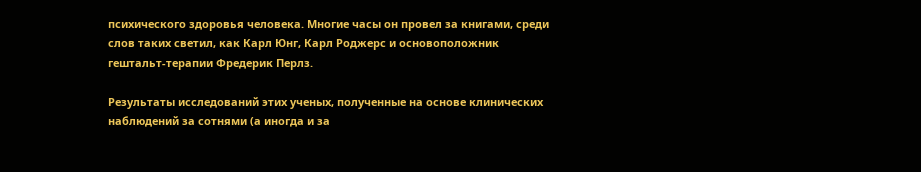психического здоровья человека. Многие часы он провел за книгами, среди слов таких светил, как Карл Юнг, Карл Роджерс и основоположник гештальт-терапии Фредерик Перлз.

Результаты исследований этих ученых, полученные на основе клинических наблюдений за сотнями (а иногда и за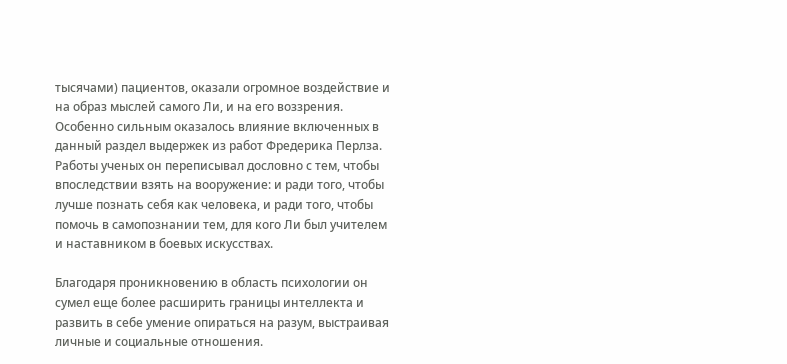тысячами) пациентов, оказали огромное воздействие и на образ мыслей самого Ли, и на его воззрения. Особенно сильным оказалось влияние включенных в данный раздел выдержек из работ Фредерика Перлза. Работы ученых он переписывал дословно с тем, чтобы впоследствии взять на вооружение: и ради того, чтобы лучше познать себя как человека, и ради того, чтобы помочь в самопознании тем, для кого Ли был учителем и наставником в боевых искусствах.

Благодаря проникновению в область психологии он сумел еще более расширить границы интеллекта и развить в себе умение опираться на разум, выстраивая личные и социальные отношения.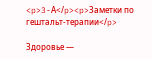<p>3-А</p><p>Заметки по гештальт-терапии</p>

Здоровье —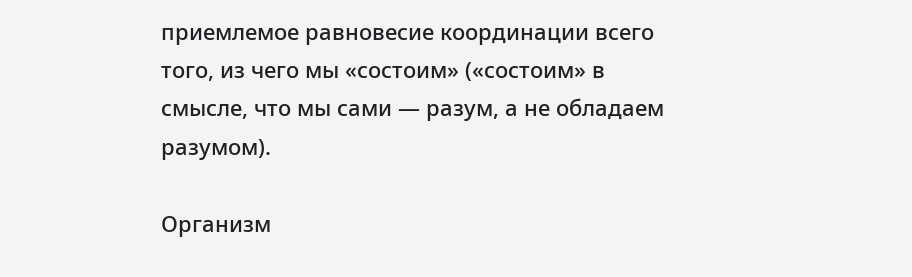приемлемое равновесие координации всего того, из чего мы «состоим» («состоим» в смысле, что мы сами — разум, а не обладаем разумом).

Организм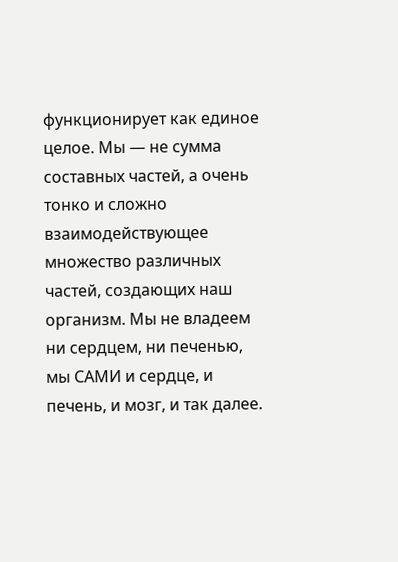функционирует как единое целое. Мы — не сумма составных частей, а очень тонко и сложно взаимодействующее множество различных частей, создающих наш организм. Мы не владеем ни сердцем, ни печенью, мы САМИ и сердце, и печень, и мозг, и так далее.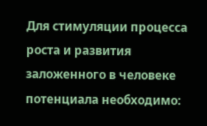Для стимуляции процесса роста и развития заложенного в человеке потенциала необходимо: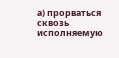а) прорваться сквозь исполняемую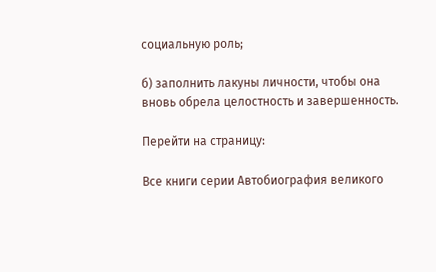социальную роль;

б) заполнить лакуны личности, чтобы она вновь обрела целостность и завершенность.

Перейти на страницу:

Все книги серии Автобиография великого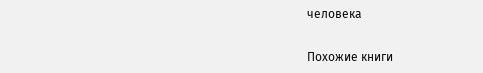человека

Похожие книги